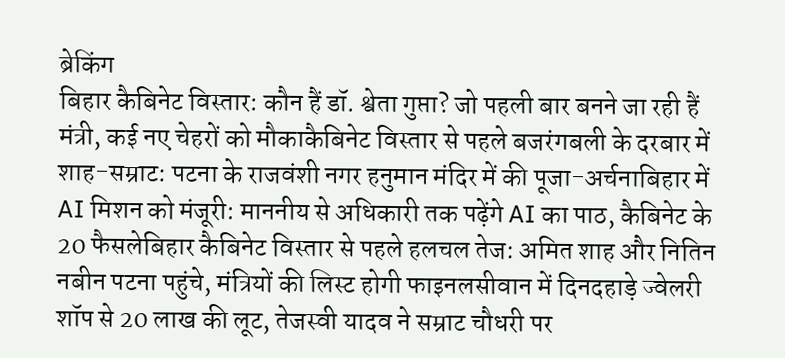ब्रेकिंग
बिहार कैबिनेट विस्तार: कौन हैं डॉ. श्वेता गुप्ता? जो पहली बार बनने जा रही हैं मंत्री, कई नए चेहरों को मौकाकैबिनेट विस्तार से पहले बजरंगबली के दरबार में शाह-सम्राट: पटना के राजवंशी नगर हनुमान मंदिर में की पूजा-अर्चनाबिहार में AI मिशन को मंजूरी: माननीय से अधिकारी तक पढ़ेंगे AI का पाठ, कैबिनेट के 20 फैसलेबिहार कैबिनेट विस्तार से पहले हलचल तेज: अमित शाह और नितिन नबीन पटना पहुंचे, मंत्रियों की लिस्ट होगी फाइनलसीवान में दिनदहाड़े ज्वेलरी शॉप से 20 लाख की लूट, तेजस्वी यादव ने सम्राट चौधरी पर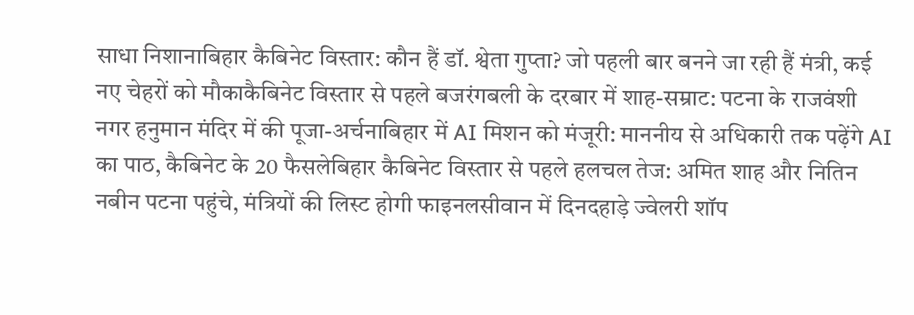साधा निशानाबिहार कैबिनेट विस्तार: कौन हैं डॉ. श्वेता गुप्ता? जो पहली बार बनने जा रही हैं मंत्री, कई नए चेहरों को मौकाकैबिनेट विस्तार से पहले बजरंगबली के दरबार में शाह-सम्राट: पटना के राजवंशी नगर हनुमान मंदिर में की पूजा-अर्चनाबिहार में AI मिशन को मंजूरी: माननीय से अधिकारी तक पढ़ेंगे AI का पाठ, कैबिनेट के 20 फैसलेबिहार कैबिनेट विस्तार से पहले हलचल तेज: अमित शाह और नितिन नबीन पटना पहुंचे, मंत्रियों की लिस्ट होगी फाइनलसीवान में दिनदहाड़े ज्वेलरी शॉप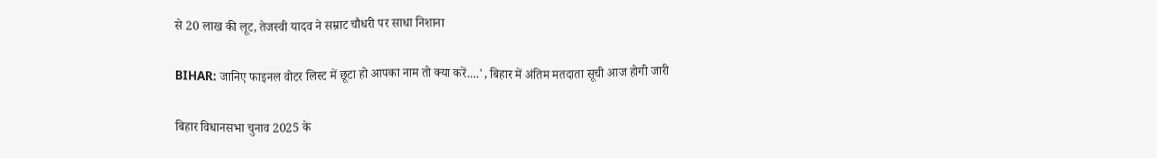से 20 लाख की लूट, तेजस्वी यादव ने सम्राट चौधरी पर साधा निशाना

BIHAR: जानिए फाइनल वोटर लिस्ट में छूटा हो आपका नाम तो क्या करें....', बिहार में अंतिम मतदाता सूची आज होगी जारी

बिहार विधानसभा चुनाव 2025 के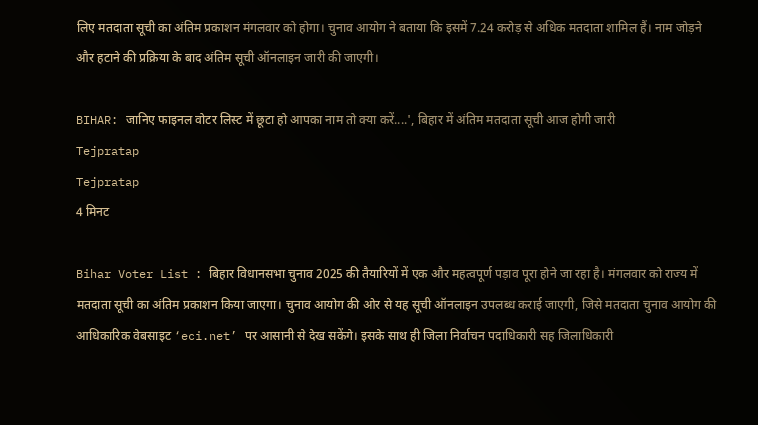लिए मतदाता सूची का अंतिम प्रकाशन मंगलवार को होगा। चुनाव आयोग ने बताया कि इसमें 7.24 करोड़ से अधिक मतदाता शामिल हैं। नाम जोड़ने और हटाने की प्रक्रिया के बाद अंतिम सूची ऑनलाइन जारी की जाएगी।

BIHAR: जानिए फाइनल वोटर लिस्ट में छूटा हो आपका नाम तो क्या करें....', बिहार में अंतिम मतदाता सूची आज होगी जारी
Tejpratap
Tejpratap
4 मिनट

Bihar Voter List : बिहार विधानसभा चुनाव 2025 की तैयारियों में एक और महत्वपूर्ण पड़ाव पूरा होने जा रहा है। मंगलवार को राज्य में मतदाता सूची का अंतिम प्रकाशन किया जाएगा। चुनाव आयोग की ओर से यह सूची ऑनलाइन उपलब्ध कराई जाएगी, जिसे मतदाता चुनाव आयोग की आधिकारिक वेबसाइट ‘eci.net’ पर आसानी से देख सकेंगे। इसके साथ ही जिला निर्वाचन पदाधिकारी सह जिलाधिकारी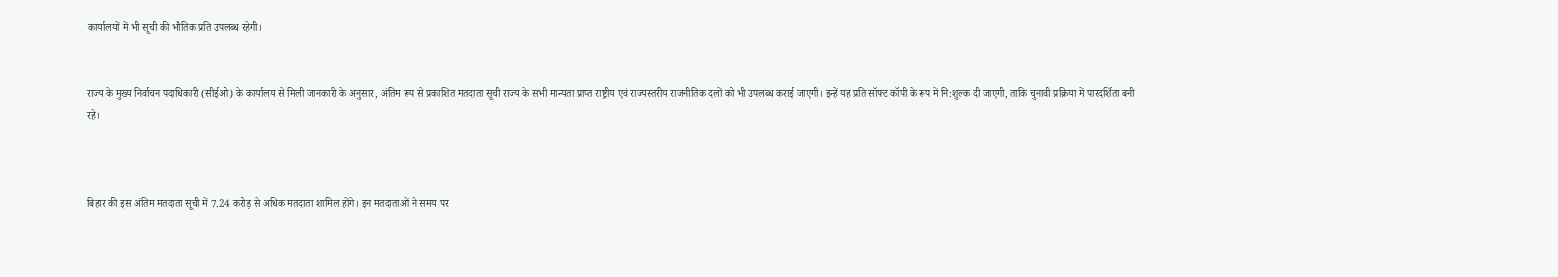कार्यालयों में भी सूची की भौतिक प्रति उपलब्ध रहेगी।


राज्य के मुख्य निर्वाचन पदाधिकारी (सीईओ) के कार्यालय से मिली जानकारी के अनुसार, अंतिम रूप से प्रकाशित मतदाता सूची राज्य के सभी मान्यता प्राप्त राष्ट्रीय एवं राज्यस्तरीय राजनीतिक दलों को भी उपलब्ध कराई जाएगी। इन्हें यह प्रति सॉफ्ट कॉपी के रूप में नि:शुल्क दी जाएगी, ताकि चुनावी प्रक्रिया में पारदर्शिता बनी रहे।



बिहार की इस अंतिम मतदाता सूची में 7.24 करोड़ से अधिक मतदाता शामिल होंगे। इन मतदाताओं ने समय पर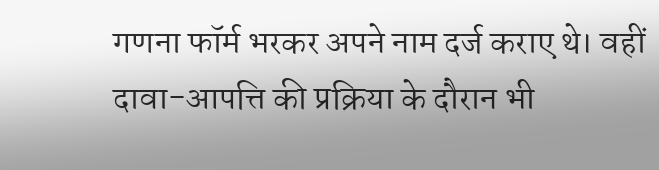गणना फॉर्म भरकर अपने नाम दर्ज कराए थे। वहीं दावा-आपत्ति की प्रक्रिया के दौरान भी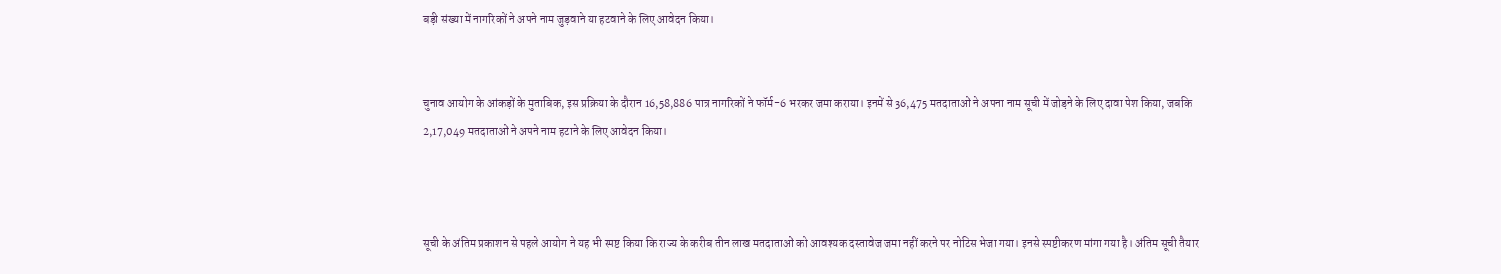बड़ी संख्या में नागरिकों ने अपने नाम जुड़वाने या हटवाने के लिए आवेदन किया।


चुनाव आयोग के आंकड़ों के मुताबिक, इस प्रक्रिया के दौरान 16,58,886 पात्र नागरिकों ने फॉर्म-6 भरकर जमा कराया। इनमें से 36,475 मतदाताओं ने अपना नाम सूची में जोड़ने के लिए दावा पेश किया, जबकि 2,17,049 मतदाताओं ने अपने नाम हटाने के लिए आवेदन किया।



सूची के अंतिम प्रकाशन से पहले आयोग ने यह भी स्पष्ट किया कि राज्य के करीब तीन लाख मतदाताओं को आवश्यक दस्तावेज जमा नहीं करने पर नोटिस भेजा गया। इनसे स्पष्टीकरण मांगा गया है। अंतिम सूची तैयार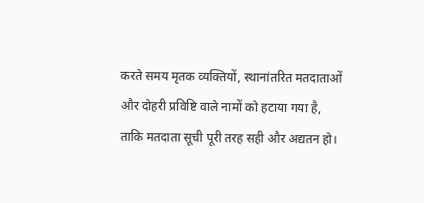करते समय मृतक व्यक्तियों, स्थानांतरित मतदाताओं और दोहरी प्रविष्टि वाले नामों को हटाया गया है, ताकि मतदाता सूची पूरी तरह सही और अद्यतन हो।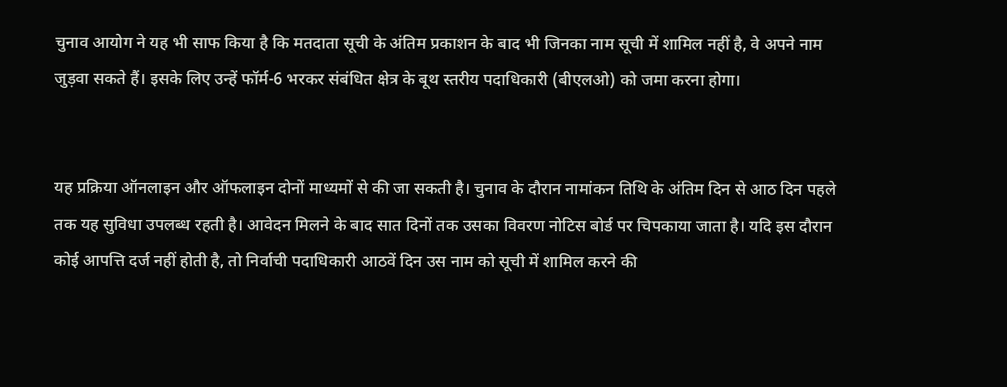चुनाव आयोग ने यह भी साफ किया है कि मतदाता सूची के अंतिम प्रकाशन के बाद भी जिनका नाम सूची में शामिल नहीं है, वे अपने नाम जुड़वा सकते हैं। इसके लिए उन्हें फॉर्म-6 भरकर संबंधित क्षेत्र के बूथ स्तरीय पदाधिकारी (बीएलओ) को जमा करना होगा।


यह प्रक्रिया ऑनलाइन और ऑफलाइन दोनों माध्यमों से की जा सकती है। चुनाव के दौरान नामांकन तिथि के अंतिम दिन से आठ दिन पहले तक यह सुविधा उपलब्ध रहती है। आवेदन मिलने के बाद सात दिनों तक उसका विवरण नोटिस बोर्ड पर चिपकाया जाता है। यदि इस दौरान कोई आपत्ति दर्ज नहीं होती है, तो निर्वाची पदाधिकारी आठवें दिन उस नाम को सूची में शामिल करने की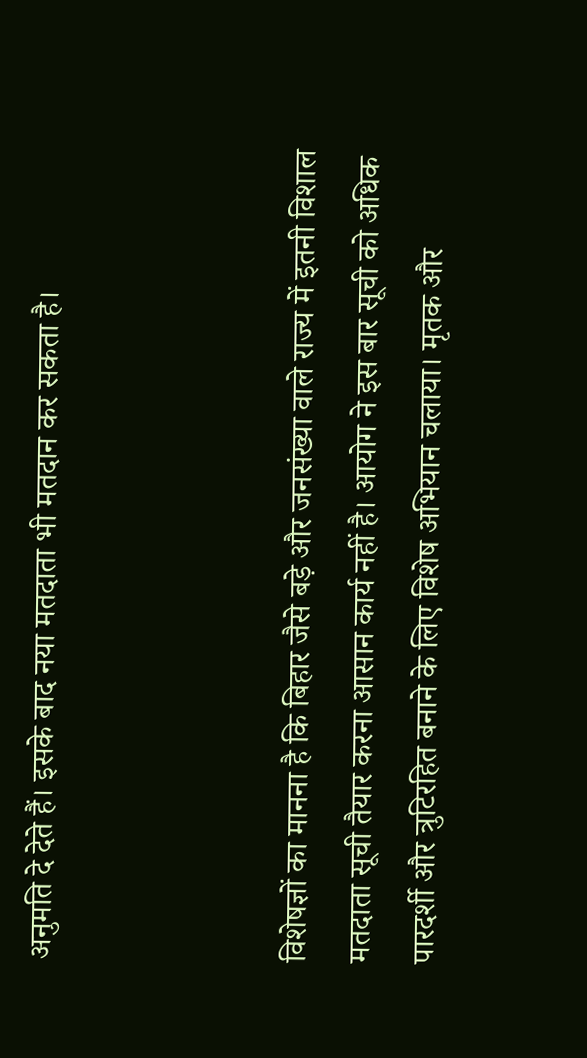अनुमति दे देते हैं। इसके बाद नया मतदाता भी मतदान कर सकता है।



विशेषज्ञों का मानना है कि बिहार जैसे बड़े और जनसंख्या वाले राज्य में इतनी विशाल मतदाता सूची तैयार करना आसान कार्य नहीं है। आयोग ने इस बार सूची को अधिक पारदर्शी और त्रुटिरहित बनाने के लिए विशेष अभियान चलाया। मृतक और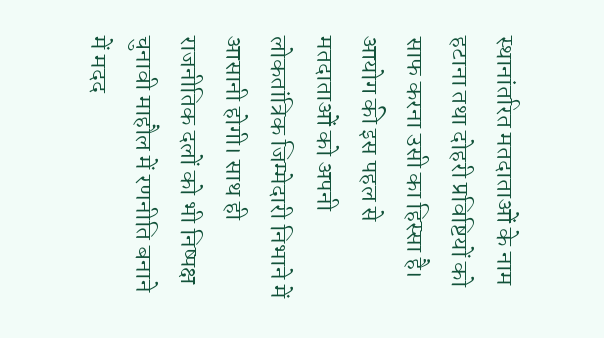स्थानांतरित मतदाताओं के नाम हटाना तथा दोहरी प्रविष्टियों को साफ करना उसी का हिस्सा है। आयोग की इस पहल से मतदाताओं को अपनी लोकतांत्रिक जिम्मेदारी निभाने में आसानी होगी। साथ ही राजनीतिक दलों को भी निष्पक्ष चुनावी माहौल में रणनीति बनाने में मदद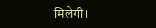मिलेगी।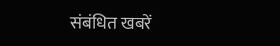संबंधित खबरें